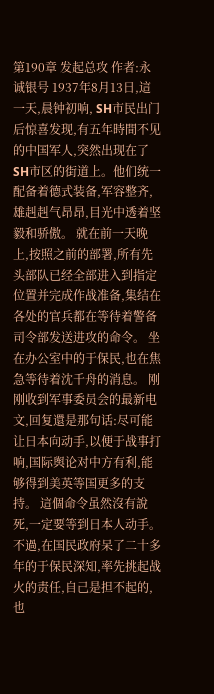第190章 发起总攻 作者:永诚银号 1937年8月13日,這一天,晨钟初响, SH市民出门后惊喜发现,有五年時間不见的中国军人,突然出现在了SH市区的街道上。他们统一配备着德式装备,军容整齐,雄赳赳气昂昂,目光中透着坚毅和骄傲。 就在前一天晚上,按照之前的部署,所有先头部队已经全部进入到指定位置并完成作战准备,集结在各处的官兵都在等待着警备司令部发送进攻的命令。 坐在办公室中的于保民,也在焦急等待着沈千舟的消息。 刚刚收到军事委员会的最新电文,回复還是那句话:尽可能让日本向动手,以便于战事打响,国际舆论对中方有利,能够得到美英等国更多的支持。 這個命令虽然沒有說死,一定要等到日本人动手。不過,在国民政府呆了二十多年的于保民深知,率先挑起战火的责任,自己是担不起的,也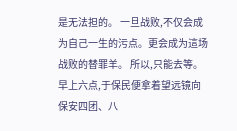是无法担的。 一旦战败,不仅会成为自己一生的污点。更会成为這场战败的替罪羊。 所以,只能去等。 早上六点,于保民便拿着望远镜向保安四团、八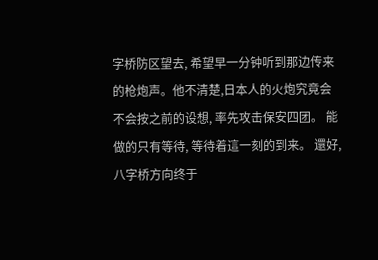字桥防区望去, 希望早一分钟听到那边传来的枪炮声。他不清楚,日本人的火炮究竟会不会按之前的设想, 率先攻击保安四团。 能做的只有等待, 等待着這一刻的到来。 還好, 八字桥方向终于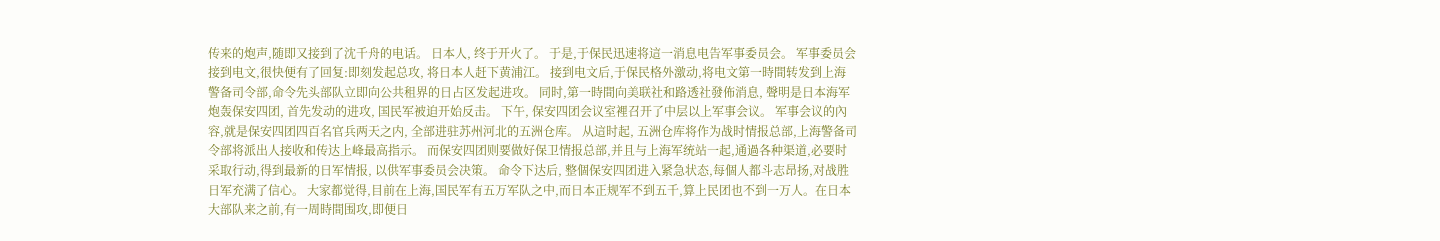传来的炮声,随即又接到了沈千舟的电话。 日本人, 终于开火了。 于是,于保民迅速将這一消息电告军事委员会。 军事委员会接到电文,很快便有了回复:即刻发起总攻, 将日本人赶下黄浦江。 接到电文后,于保民格外激动,将电文第一時間转发到上海警备司令部,命令先头部队立即向公共租界的日占区发起进攻。 同时,第一時間向美联社和路透社發佈消息, 聲明是日本海军炮轰保安四团, 首先发动的进攻, 国民军被迫开始反击。 下午, 保安四团会议室裡召开了中层以上军事会议。 军事会议的內容,就是保安四团四百名官兵两天之内, 全部进驻苏州河北的五洲仓库。 从這时起, 五洲仓库将作为战时情报总部,上海警备司令部将派出人接收和传达上峰最高指示。 而保安四团则要做好保卫情报总部,并且与上海军统站一起,通過各种渠道,必要时采取行动,得到最新的日军情报, 以供军事委员会决策。 命令下达后, 整個保安四团进入紧急状态,每個人都斗志昂扬,对战胜日军充满了信心。 大家都觉得,目前在上海,国民军有五万军队之中,而日本正规军不到五千,算上民团也不到一万人。在日本大部队来之前,有一周時間围攻,即便日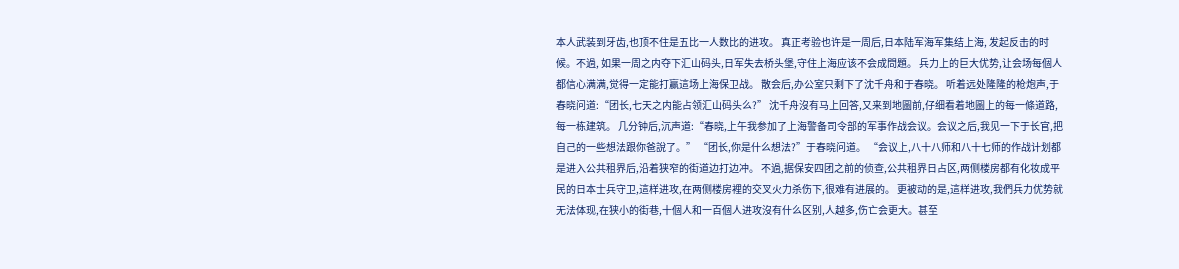本人武装到牙齿,也顶不住是五比一人数比的进攻。 真正考验也许是一周后,日本陆军海军集结上海, 发起反击的时候。不過, 如果一周之内夺下汇山码头,日军失去桥头堡,守住上海应该不会成問題。 兵力上的巨大优势,让会场每個人都信心满满,觉得一定能打赢這场上海保卫战。 散会后,办公室只剩下了沈千舟和于春晓。 听着远处隆隆的枪炮声,于春晓问道:“团长,七天之内能占领汇山码头么?” 沈千舟沒有马上回答,又来到地圖前,仔细看着地圖上的每一條道路,每一栋建筑。 几分钟后,沉声道:“春晓,上午我参加了上海警备司令部的军事作战会议。会议之后,我见一下于长官,把自己的一些想法跟你爸說了。” “团长,你是什么想法?”于春晓问道。 “会议上,八十八师和八十七师的作战计划都是进入公共租界后,沿着狭窄的街道边打边冲。 不過,据保安四团之前的侦查,公共租界日占区,两侧楼房都有化妆成平民的日本士兵守卫,這样进攻,在两侧楼房裡的交叉火力杀伤下,很难有进展的。 更被动的是,這样进攻,我們兵力优势就无法体现,在狭小的街巷,十個人和一百個人进攻沒有什么区别,人越多,伤亡会更大。甚至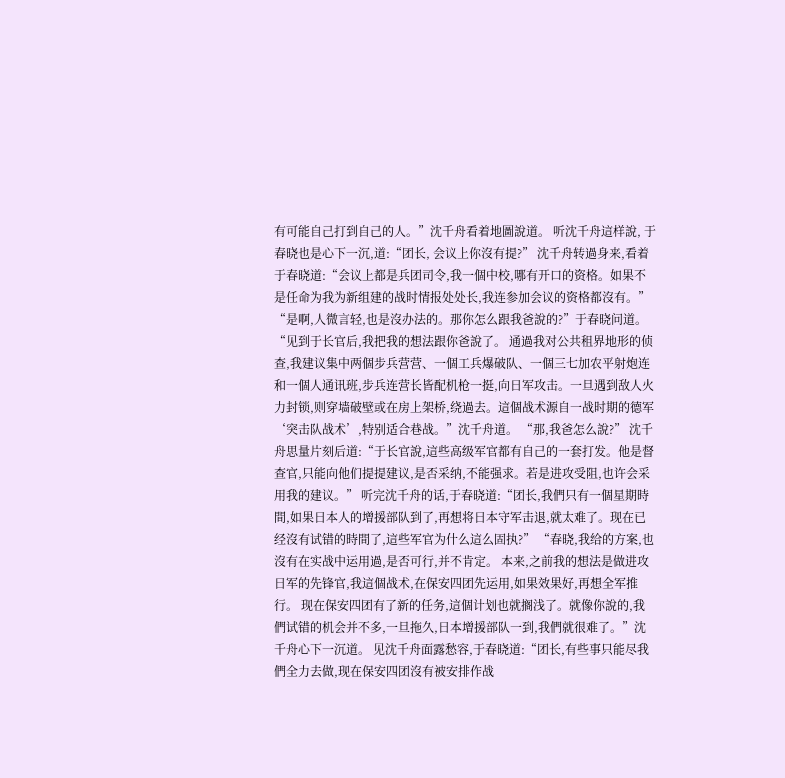有可能自己打到自己的人。”沈千舟看着地圖說道。 听沈千舟這样說, 于春晓也是心下一沉,道:“团长, 会议上你沒有提?” 沈千舟转過身来,看着于春晓道:“会议上都是兵团司令,我一個中校,哪有开口的资格。如果不是任命为我为新组建的战时情报处处长,我连参加会议的资格都沒有。” “是啊,人微言轻,也是沒办法的。那你怎么跟我爸說的?”于春晓问道。 “见到于长官后,我把我的想法跟你爸說了。 通過我对公共租界地形的侦查,我建议集中两個步兵营营、一個工兵爆破队、一個三七加农平射炮连和一個人通讯班,步兵连营长皆配机枪一挺,向日军攻击。一旦遇到敌人火力封锁,则穿墙破壁或在房上架桥,绕過去。這個战术源自一战时期的德军‘突击队战术’,特别适合巷战。”沈千舟道。 “那,我爸怎么說?” 沈千舟思量片刻后道:“于长官說,這些高级军官都有自己的一套打发。他是督查官,只能向他们提提建议,是否采纳,不能强求。若是进攻受阻,也许会采用我的建议。” 听完沈千舟的话,于春晓道:“团长,我們只有一個星期時間,如果日本人的增援部队到了,再想将日本守军击退,就太难了。现在已经沒有试错的時間了,這些军官为什么這么固执?” “春晓,我给的方案,也沒有在实战中运用過,是否可行,并不肯定。 本来,之前我的想法是做进攻日军的先锋官,我這個战术,在保安四团先运用,如果效果好,再想全军推行。 现在保安四团有了新的任务,這個计划也就搁浅了。就像你說的,我們试错的机会并不多,一旦拖久,日本增援部队一到,我們就很难了。”沈千舟心下一沉道。 见沈千舟面露愁容,于春晓道:“团长,有些事只能尽我們全力去做,现在保安四团沒有被安排作战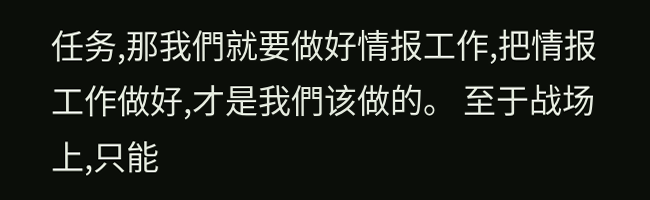任务,那我們就要做好情报工作,把情报工作做好,才是我們该做的。 至于战场上,只能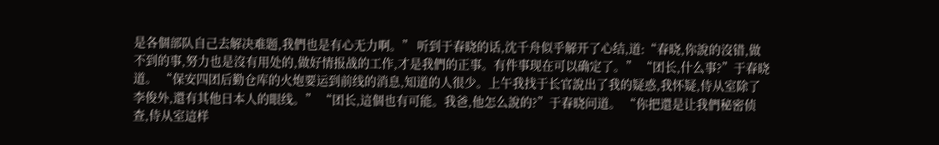是各個部队自己去解决难题,我們也是有心无力啊。” 听到于春晓的话,沈千舟似乎解开了心结,道:“春晓,你說的沒错,做不到的事,努力也是沒有用处的,做好情报战的工作,才是我們的正事。有件事现在可以确定了。” “团长,什么事?”于春晓道。 “保安四团后勤仓库的火炮要运到前线的消息,知道的人很少。上午我找于长官說出了我的疑惑,我怀疑,侍从室除了李俊外,還有其他日本人的眼线。” “团长,這個也有可能。我爸,他怎么說的?”于春晓问道。 “你把還是让我們秘密侦查,侍从室這样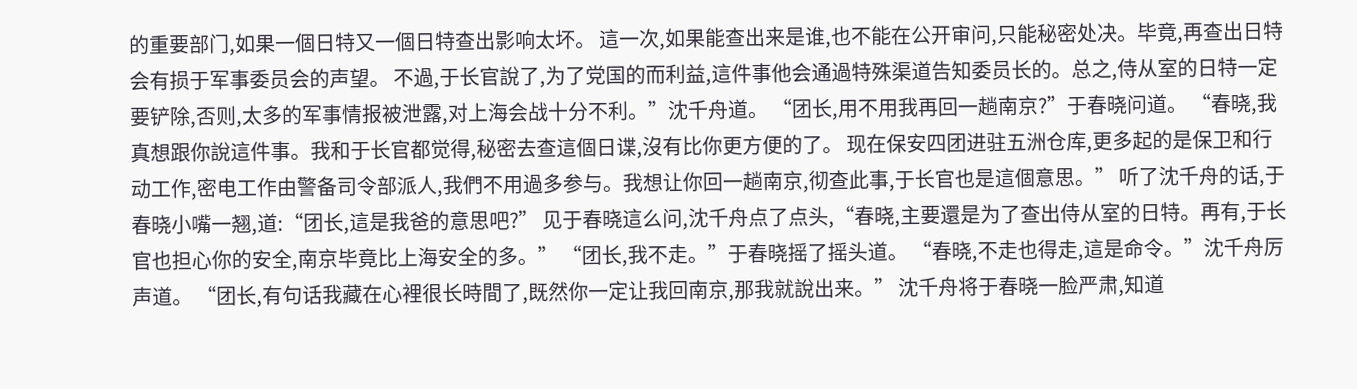的重要部门,如果一個日特又一個日特查出影响太坏。 這一次,如果能查出来是谁,也不能在公开审问,只能秘密处决。毕竟,再查出日特会有损于军事委员会的声望。 不過,于长官說了,为了党国的而利益,這件事他会通過特殊渠道告知委员长的。总之,侍从室的日特一定要铲除,否则,太多的军事情报被泄露,对上海会战十分不利。”沈千舟道。 “团长,用不用我再回一趟南京?”于春晓问道。 “春晓,我真想跟你說這件事。我和于长官都觉得,秘密去查這個日谍,沒有比你更方便的了。 现在保安四团进驻五洲仓库,更多起的是保卫和行动工作,密电工作由警备司令部派人,我們不用過多参与。我想让你回一趟南京,彻查此事,于长官也是這個意思。” 听了沈千舟的话,于春晓小嘴一翘,道:“团长,這是我爸的意思吧?” 见于春晓這么问,沈千舟点了点头,“春晓,主要還是为了查出侍从室的日特。再有,于长官也担心你的安全,南京毕竟比上海安全的多。” “团长,我不走。”于春晓摇了摇头道。 “春晓,不走也得走,這是命令。”沈千舟厉声道。 “团长,有句话我藏在心裡很长時間了,既然你一定让我回南京,那我就說出来。” 沈千舟将于春晓一脸严肃,知道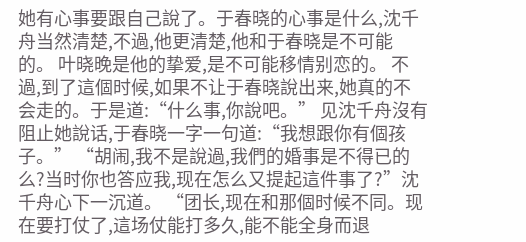她有心事要跟自己說了。于春晓的心事是什么,沈千舟当然清楚,不過,他更清楚,他和于春晓是不可能的。 叶晓晚是他的挚爱,是不可能移情别恋的。 不過,到了這個时候,如果不让于春晓說出来,她真的不会走的。于是道:“什么事,你說吧。” 见沈千舟沒有阻止她說话,于春晓一字一句道:“我想跟你有個孩子。” “胡闹,我不是說過,我們的婚事是不得已的么?当时你也答应我,现在怎么又提起這件事了?”沈千舟心下一沉道。 “团长,现在和那個时候不同。现在要打仗了,這场仗能打多久,能不能全身而退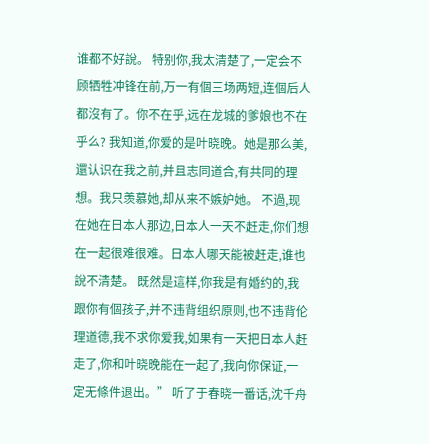谁都不好說。 特别你,我太清楚了,一定会不顾牺牲冲锋在前,万一有個三场两短,连個后人都沒有了。你不在乎,远在龙城的爹娘也不在乎么? 我知道,你爱的是叶晓晚。她是那么美,還认识在我之前,并且志同道合,有共同的理想。我只羡慕她,却从来不嫉妒她。 不過,现在她在日本人那边,日本人一天不赶走,你们想在一起很难很难。日本人哪天能被赶走,谁也說不清楚。 既然是這样,你我是有婚约的,我跟你有個孩子,并不违背组织原则,也不违背伦理道德,我不求你爱我,如果有一天把日本人赶走了,你和叶晓晚能在一起了,我向你保证,一定无條件退出。” 听了于春晓一番话,沈千舟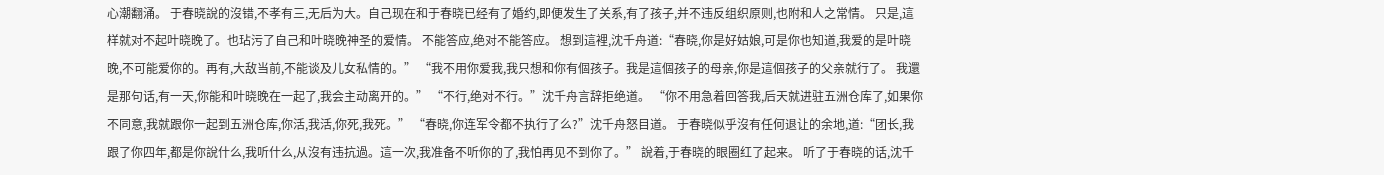心潮翻涌。 于春晓說的沒错,不孝有三,无后为大。自己现在和于春晓已经有了婚约,即便发生了关系,有了孩子,并不违反组织原则,也附和人之常情。 只是,這样就对不起叶晓晚了。也玷污了自己和叶晓晚神圣的爱情。 不能答应,绝对不能答应。 想到這裡,沈千舟道:“春晓,你是好姑娘,可是你也知道,我爱的是叶晓晚,不可能爱你的。再有,大敌当前,不能谈及儿女私情的。” “我不用你爱我,我只想和你有個孩子。我是這個孩子的母亲,你是這個孩子的父亲就行了。 我還是那句话,有一天,你能和叶晓晚在一起了,我会主动离开的。” “不行,绝对不行。”沈千舟言辞拒绝道。 “你不用急着回答我,后天就进驻五洲仓库了,如果你不同意,我就跟你一起到五洲仓库,你活,我活,你死,我死。” “春晓,你连军令都不执行了么?”沈千舟怒目道。 于春晓似乎沒有任何退让的余地,道:“团长,我跟了你四年,都是你說什么,我听什么,从沒有违抗過。這一次,我准备不听你的了,我怕再见不到你了。” 說着,于春晓的眼圈红了起来。 听了于春晓的话,沈千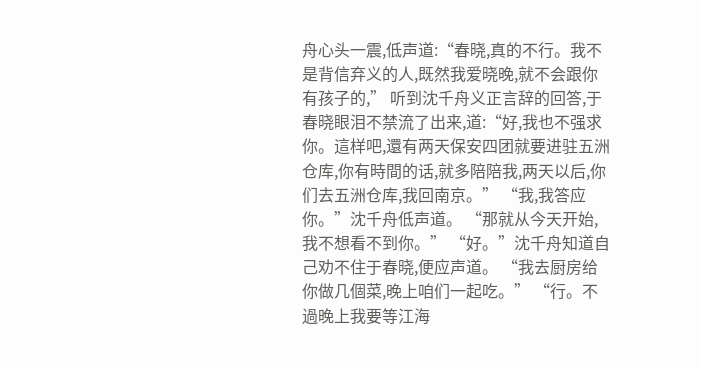舟心头一震,低声道:“春晓,真的不行。我不是背信弃义的人,既然我爱晓晚,就不会跟你有孩子的,” 听到沈千舟义正言辞的回答,于春晓眼泪不禁流了出来,道:“好,我也不强求你。這样吧,還有两天保安四团就要进驻五洲仓库,你有時間的话,就多陪陪我,两天以后,你们去五洲仓库,我回南京。” “我,我答应你。”沈千舟低声道。 “那就从今天开始,我不想看不到你。” “好。”沈千舟知道自己劝不住于春晓,便应声道。 “我去厨房给你做几個菜,晚上咱们一起吃。” “行。不過晚上我要等江海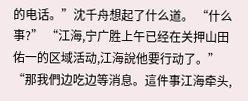的电话。”沈千舟想起了什么道。 “什么事?” “江海,宁广胜上午已经在关押山田佑一的区域活动,江海說他要行动了。” “那我們边吃边等消息。這件事江海牵头,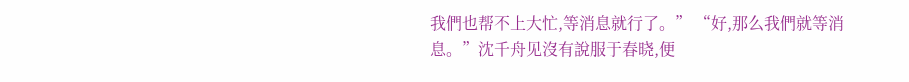我們也帮不上大忙,等消息就行了。” “好,那么我們就等消息。”沈千舟见沒有說服于春晓,便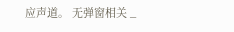应声道。 无弹窗相关 _